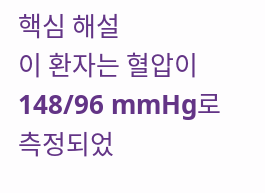핵심 해설
이 환자는 혈압이
148/96 mmHg로 측정되었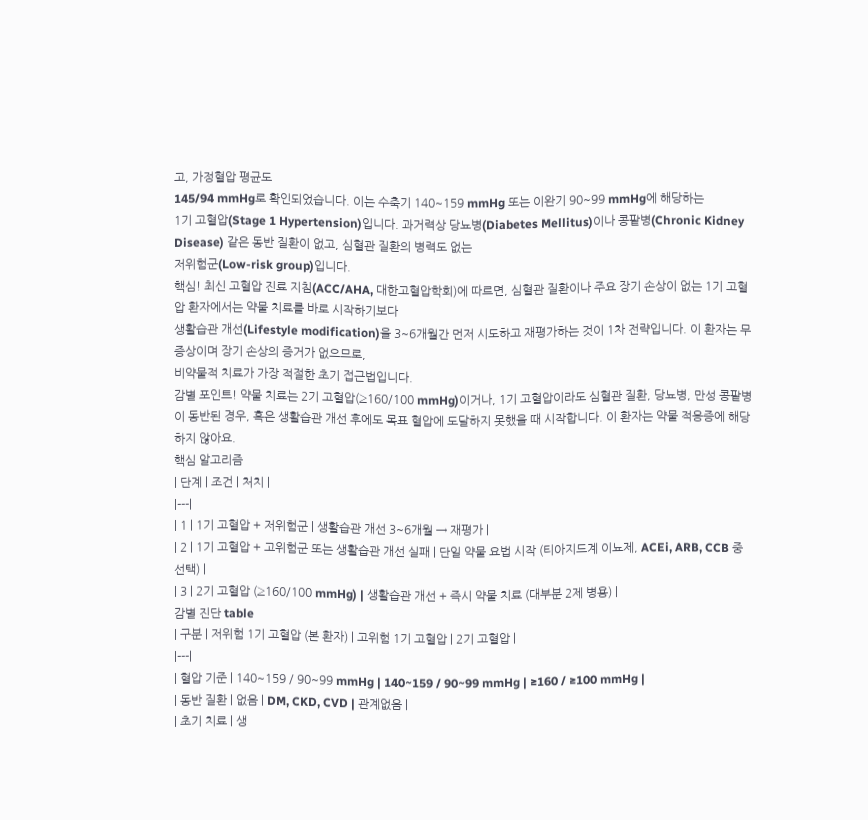고, 가정혈압 평균도
145/94 mmHg로 확인되었습니다. 이는 수축기 140~159 mmHg 또는 이완기 90~99 mmHg에 해당하는
1기 고혈압(Stage 1 Hypertension)입니다. 과거력상 당뇨병(Diabetes Mellitus)이나 콩팥병(Chronic Kidney Disease) 같은 동반 질환이 없고, 심혈관 질환의 병력도 없는
저위험군(Low-risk group)입니다.
핵심! 최신 고혈압 진료 지침(ACC/AHA, 대한고혈압학회)에 따르면, 심혈관 질환이나 주요 장기 손상이 없는 1기 고혈압 환자에서는 약물 치료를 바로 시작하기보다
생활습관 개선(Lifestyle modification)을 3~6개월간 먼저 시도하고 재평가하는 것이 1차 전략입니다. 이 환자는 무증상이며 장기 손상의 증거가 없으므로,
비약물적 치료가 가장 적절한 초기 접근법입니다.
감별 포인트! 약물 치료는 2기 고혈압(≥160/100 mmHg)이거나, 1기 고혈압이라도 심혈관 질환, 당뇨병, 만성 콩팥병이 동반된 경우, 혹은 생활습관 개선 후에도 목표 혈압에 도달하지 못했을 때 시작합니다. 이 환자는 약물 적응증에 해당하지 않아요.
핵심 알고리즘
| 단계 | 조건 | 처치 |
|---|
| 1 | 1기 고혈압 + 저위험군 | 생활습관 개선 3~6개월 → 재평가 |
| 2 | 1기 고혈압 + 고위험군 또는 생활습관 개선 실패 | 단일 약물 요법 시작 (티아지드계 이뇨제, ACEi, ARB, CCB 중 선택) |
| 3 | 2기 고혈압 (≥160/100 mmHg) | 생활습관 개선 + 즉시 약물 치료 (대부분 2제 병용) |
감별 진단 table
| 구분 | 저위험 1기 고혈압 (본 환자) | 고위험 1기 고혈압 | 2기 고혈압 |
|---|
| 혈압 기준 | 140~159 / 90~99 mmHg | 140~159 / 90~99 mmHg | ≥160 / ≥100 mmHg |
| 동반 질환 | 없음 | DM, CKD, CVD | 관계없음 |
| 초기 치료 | 생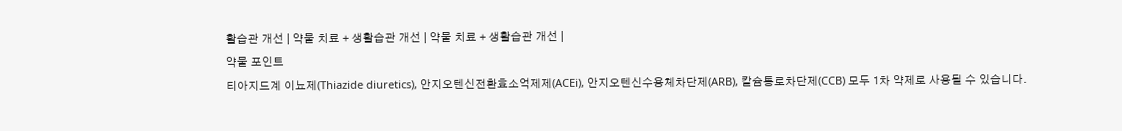활습관 개선 | 약물 치료 + 생활습관 개선 | 약물 치료 + 생활습관 개선 |
약물 포인트
티아지드계 이뇨제(Thiazide diuretics), 안지오텐신전환효소억제제(ACEi), 안지오텐신수용체차단제(ARB), 칼슘통로차단제(CCB) 모두 1차 약제로 사용될 수 있습니다.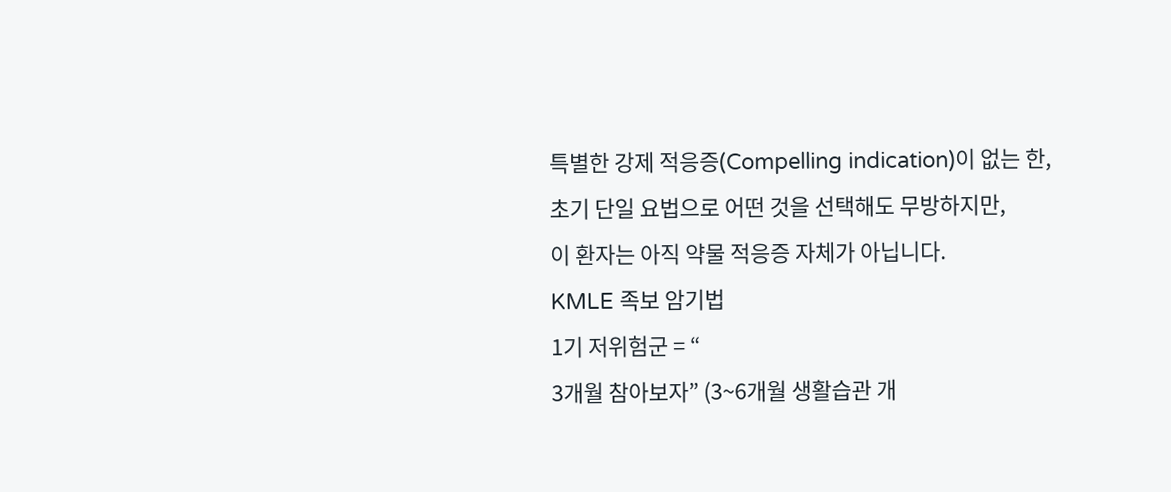특별한 강제 적응증(Compelling indication)이 없는 한, 초기 단일 요법으로 어떤 것을 선택해도 무방하지만,
이 환자는 아직 약물 적응증 자체가 아닙니다.
KMLE 족보 암기법
1기 저위험군 = “
3개월 참아보자” (3~6개월 생활습관 개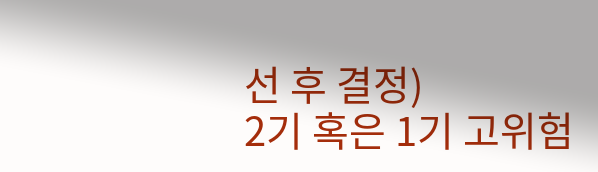선 후 결정)
2기 혹은 1기 고위험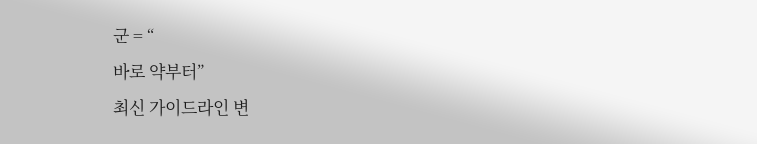군 = “
바로 약부터”
최신 가이드라인 변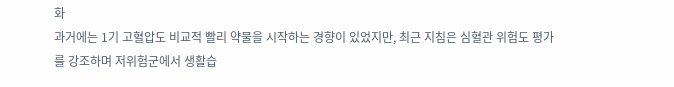화
과거에는 1기 고혈압도 비교적 빨리 약물을 시작하는 경향이 있었지만, 최근 지침은 심혈관 위험도 평가를 강조하며 저위험군에서 생활습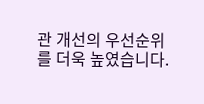관 개선의 우선순위를 더욱 높였습니다.